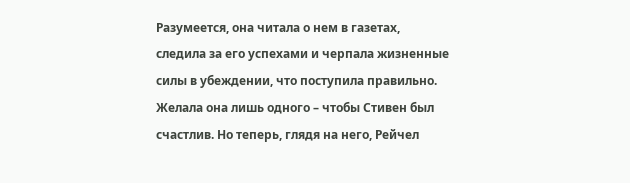Разумеется, она читала о нем в газетах, следила за его успехами и черпала жизненные силы в убеждении, что поступила правильно. Желала она лишь одного – чтобы Стивен был счастлив. Но теперь, глядя на него, Рейчел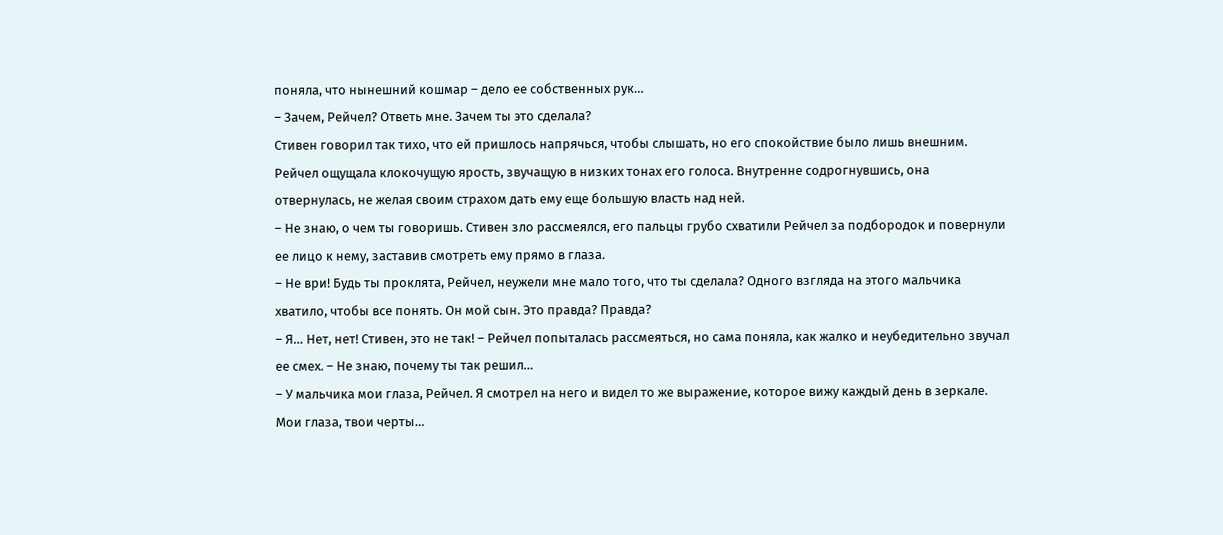поняла, что нынешний кошмар – дело ее собственных рук…
– Зачем, Рейчел? Ответь мне. Зачем ты это сделала?
Стивен говорил так тихо, что ей пришлось напрячься, чтобы слышать, но его спокойствие было лишь внешним. Рейчел ощущала клокочущую ярость, звучащую в низких тонах его голоса. Внутренне содрогнувшись, она отвернулась, не желая своим страхом дать ему еще большую власть над ней.
– Не знаю, о чем ты говоришь. Стивен зло рассмеялся, его пальцы грубо схватили Рейчел за подбородок и повернули ее лицо к нему, заставив смотреть ему прямо в глаза.
– Не ври! Будь ты проклята, Рейчел, неужели мне мало того, что ты сделала? Одного взгляда на этого мальчика хватило, чтобы все понять. Он мой сын. Это правда? Правда?
– Я… Нет, нет! Стивен, это не так! – Рейчел попыталась рассмеяться, но сама поняла, как жалко и неубедительно звучал ее смех. – Не знаю, почему ты так решил…
– У мальчика мои глаза, Рейчел. Я смотрел на него и видел то же выражение, которое вижу каждый день в зеркале. Мои глаза, твои черты…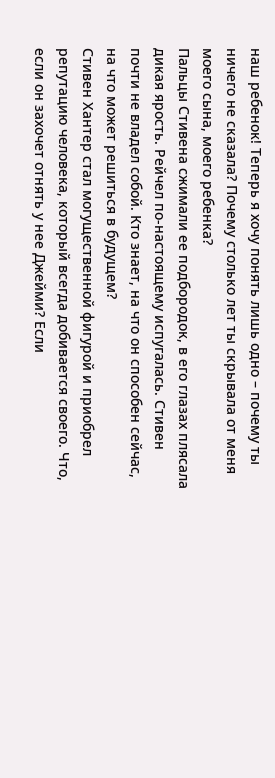наш ребенок! Теперь я хочу понять лишь одно – почему ты ничего не сказала? Почему столько лет ты скрывала от меня моего сына, моего ребенка?
Пальцы Стивена сжимали ее подбородок, в его глазах плясала дикая ярость. Рейчел по-настоящему испугалась. Стивен почти не владел собой. Кто знает, на что он способен сейчас, на что может решиться в будущем?
Стивен Хантер стал могущественной фигурой и приобрел репутацию человека, который всегда добивается своего. Что, если он захочет отнять у нее Джейми? Если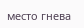место гнева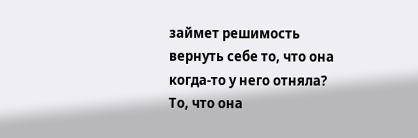займет решимость вернуть себе то, что она когда-то у него отняла? То, что она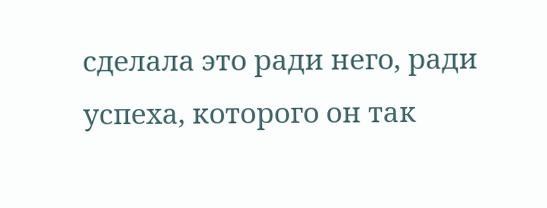сделала это ради него, ради успеха, которого он так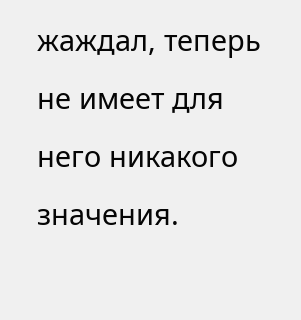жаждал, теперь не имеет для него никакого значения.